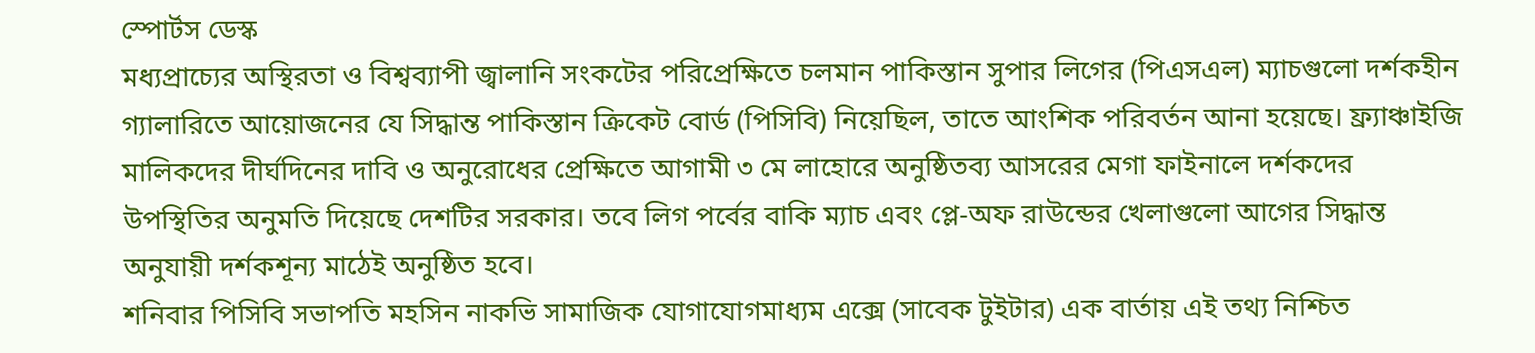স্পোর্টস ডেস্ক
মধ্যপ্রাচ্যের অস্থিরতা ও বিশ্বব্যাপী জ্বালানি সংকটের পরিপ্রেক্ষিতে চলমান পাকিস্তান সুপার লিগের (পিএসএল) ম্যাচগুলো দর্শকহীন গ্যালারিতে আয়োজনের যে সিদ্ধান্ত পাকিস্তান ক্রিকেট বোর্ড (পিসিবি) নিয়েছিল, তাতে আংশিক পরিবর্তন আনা হয়েছে। ফ্র্যাঞ্চাইজি মালিকদের দীর্ঘদিনের দাবি ও অনুরোধের প্রেক্ষিতে আগামী ৩ মে লাহোরে অনুষ্ঠিতব্য আসরের মেগা ফাইনালে দর্শকদের উপস্থিতির অনুমতি দিয়েছে দেশটির সরকার। তবে লিগ পর্বের বাকি ম্যাচ এবং প্লে-অফ রাউন্ডের খেলাগুলো আগের সিদ্ধান্ত অনুযায়ী দর্শকশূন্য মাঠেই অনুষ্ঠিত হবে।
শনিবার পিসিবি সভাপতি মহসিন নাকভি সামাজিক যোগাযোগমাধ্যম এক্সে (সাবেক টুইটার) এক বার্তায় এই তথ্য নিশ্চিত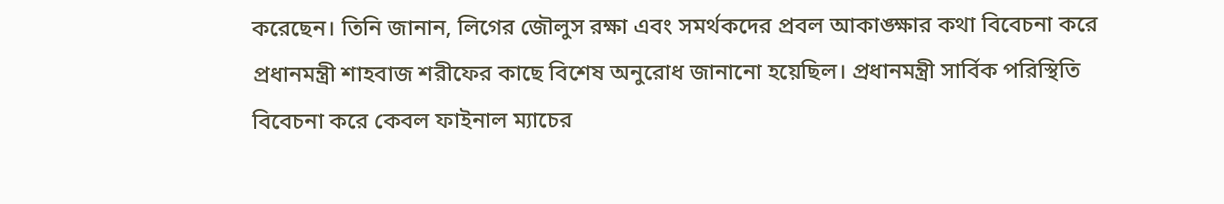করেছেন। তিনি জানান, লিগের জৌলুস রক্ষা এবং সমর্থকদের প্রবল আকাঙ্ক্ষার কথা বিবেচনা করে প্রধানমন্ত্রী শাহবাজ শরীফের কাছে বিশেষ অনুরোধ জানানো হয়েছিল। প্রধানমন্ত্রী সার্বিক পরিস্থিতি বিবেচনা করে কেবল ফাইনাল ম্যাচের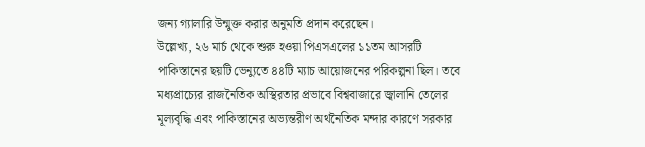জন্য গ্যালারি উন্মুক্ত করার অনুমতি প্রদান করেছেন।
উল্লেখ্য, ২৬ মার্চ থেকে শুরু হওয়া পিএসএলের ১১তম আসরটি পাকিস্তানের ছয়টি ভেন্যুতে ৪৪টি ম্যাচ আয়োজনের পরিকল্পনা ছিল। তবে মধ্যপ্রাচ্যের রাজনৈতিক অস্থিরতার প্রভাবে বিশ্ববাজারে জ্বালানি তেলের মূল্যবৃদ্ধি এবং পাকিস্তানের অভ্যন্তরীণ অর্থনৈতিক মন্দার কারণে সরকার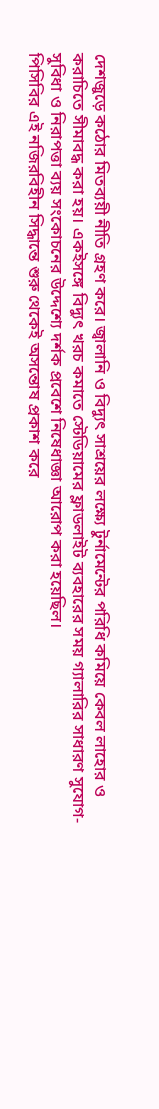দেশজুড়ে কঠোর মিতব্যয়ী নীতি গ্রহণ করে। জ্বালানি ও বিদ্যুৎ সাশ্রয়ের লক্ষ্যে টুর্নামেন্টের পরিধি কমিয়ে কেবল লাহোর ও করাচিতে সীমাবদ্ধ করা হয়। একইসঙ্গে বিদ্যুৎ খরচ কমাতে স্টেডিয়ামের ফ্লাডলাইট ব্যবহারের সময় গ্যালারির সাধারণ সুযোগ-সুবিধা ও নিরাপত্তা ব্যয় সংকোচনের উদ্দেশ্যে দর্শক প্রবেশে নিষেধাজ্ঞা আরোপ করা হয়েছিল।
পিসিবির এই নজিরবিহীন সিদ্ধান্তে শুরু থেকেই অসন্তোষ প্রকাশ করে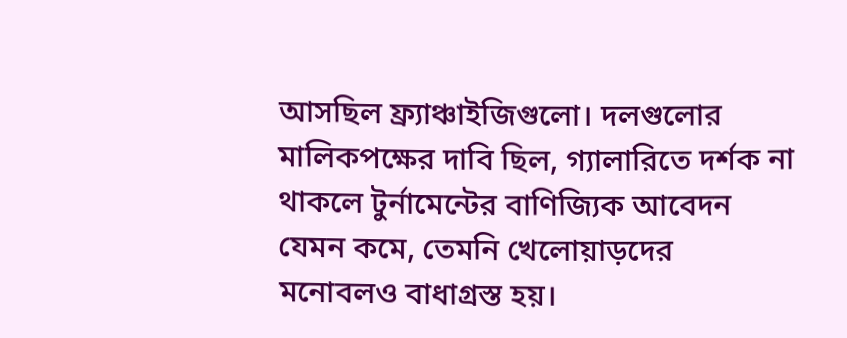আসছিল ফ্র্যাঞ্চাইজিগুলো। দলগুলোর মালিকপক্ষের দাবি ছিল, গ্যালারিতে দর্শক না থাকলে টুর্নামেন্টের বাণিজ্যিক আবেদন যেমন কমে, তেমনি খেলোয়াড়দের মনোবলও বাধাগ্রস্ত হয়।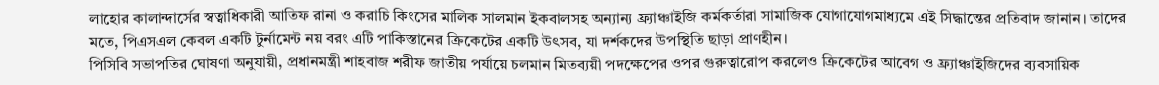লাহোর কালান্দার্সের স্বত্বাধিকারী আতিফ রানা ও করাচি কিংসের মালিক সালমান ইকবালসহ অন্যান্য ফ্র্যাঞ্চাইজি কর্মকর্তারা সামাজিক যোগাযোগমাধ্যমে এই সিদ্ধান্তের প্রতিবাদ জানান। তাদের মতে, পিএসএল কেবল একটি টুর্নামেন্ট নয় বরং এটি পাকিস্তানের ক্রিকেটের একটি উৎসব, যা দর্শকদের উপস্থিতি ছাড়া প্রাণহীন।
পিসিবি সভাপতির ঘোষণা অনুযায়ী, প্রধানমন্ত্রী শাহবাজ শরীফ জাতীয় পর্যায়ে চলমান মিতব্যয়ী পদক্ষেপের ওপর গুরুত্বারোপ করলেও ক্রিকেটের আবেগ ও ফ্র্যাঞ্চাইজিদের ব্যবসায়িক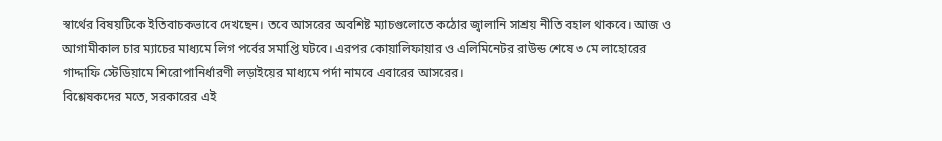স্বার্থের বিষয়টিকে ইতিবাচকভাবে দেখছেন। তবে আসরের অবশিষ্ট ম্যাচগুলোতে কঠোর জ্বালানি সাশ্রয় নীতি বহাল থাকবে। আজ ও আগামীকাল চার ম্যাচের মাধ্যমে লিগ পর্বের সমাপ্তি ঘটবে। এরপর কোয়ালিফায়ার ও এলিমিনেটর রাউন্ড শেষে ৩ মে লাহোরের গাদ্দাফি স্টেডিয়ামে শিরোপানির্ধারণী লড়াইয়ের মাধ্যমে পর্দা নামবে এবারের আসরের।
বিশ্লেষকদের মতে, সরকারের এই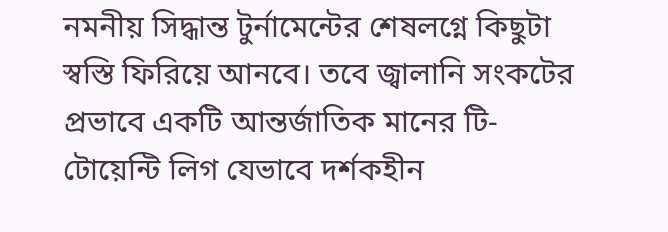নমনীয় সিদ্ধান্ত টুর্নামেন্টের শেষলগ্নে কিছুটা স্বস্তি ফিরিয়ে আনবে। তবে জ্বালানি সংকটের প্রভাবে একটি আন্তর্জাতিক মানের টি-টোয়েন্টি লিগ যেভাবে দর্শকহীন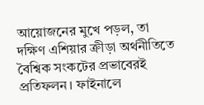আয়োজনের মুখে পড়ল, তা দক্ষিণ এশিয়ার ক্রীড়া অর্থনীতিতে বৈশ্বিক সংকটের প্রভাবেরই প্রতিফলন। ফাইনালে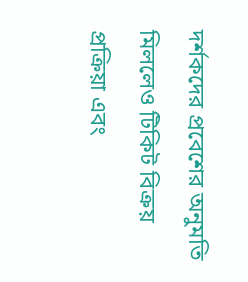দর্শকদের প্রবেশের অনুমতি মিললেও টিকিট বিক্রয় প্রক্রিয়া এবং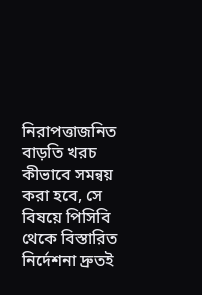নিরাপত্তাজনিত বাড়তি খরচ কীভাবে সমন্বয় করা হবে, সে বিষয়ে পিসিবি থেকে বিস্তারিত নির্দেশনা দ্রুতই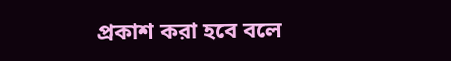প্রকাশ করা হবে বলে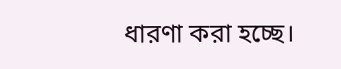ধারণা করা হচ্ছে।